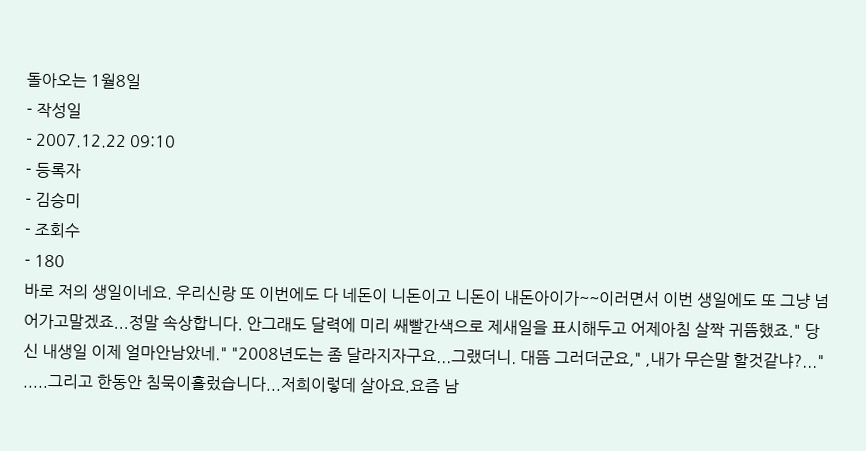돌아오는 1월8일
- 작성일
- 2007.12.22 09:10
- 등록자
- 김승미
- 조회수
- 180
바로 저의 생일이네요. 우리신랑 또 이번에도 다 네돈이 니돈이고 니돈이 내돈아이가~~이러면서 이번 생일에도 또 그냥 넘어가고말겠죠...정말 속상합니다. 안그래도 달력에 미리 쌔빨간색으로 제새일을 표시해두고 어제아침 살짝 귀뜸했죠." 당신 내생일 이제 얼마안남았네." "2008년도는 좀 달라지자구요...그랬더니. 대뜸 그러더군요," ,내가 무슨말 할것같냐?..." .....그리고 한동안 침묵이흘렀습니다...저희이렇데 살아요.요즘 남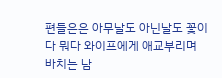편들은은 아무날도 아닌날도 꽃이다 뭐다 와이프에게 애교부리며 바치는 남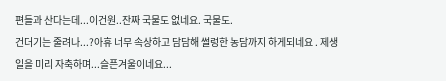편들과 산다는데...이건원..잔짜 국물도 없네요. 국물도.
건더기는 줄려나...?아휴 너무 속상하고 담담해 썰렁한 농담까지 하게되네요 . 제생일을 미리 자축하며...슬픈겨울이네요...